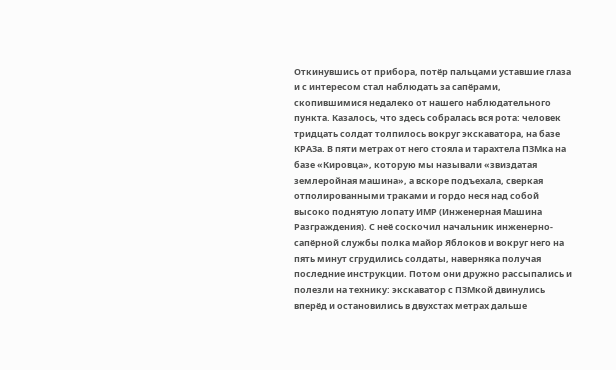Откинувшись от прибора, потёр пальцами уставшие глаза и с интересом стал наблюдать за сапёрами, скопившимися недалеко от нашего наблюдательного пункта. Казалось, что здесь собралась вся рота: человек тридцать солдат толпилось вокруг экскаватора, на базе КРАЗа. В пяти метрах от него стояла и тарахтела ПЗМка на базе «Кировца», которую мы называли «звиздатая землеройная машина», а вскоре подъехала, сверкая отполированными траками и гордо неся над собой высоко поднятую лопату ИМР (Инженерная Машина Разграждения). С неё соскочил начальник инженерно-сапёрной службы полка майор Яблоков и вокруг него на пять минут сгрудились солдаты, наверняка получая последние инструкции. Потом они дружно рассыпались и полезли на технику: экскаватор с ПЗМкой двинулись вперёд и остановились в двухстах метрах дальше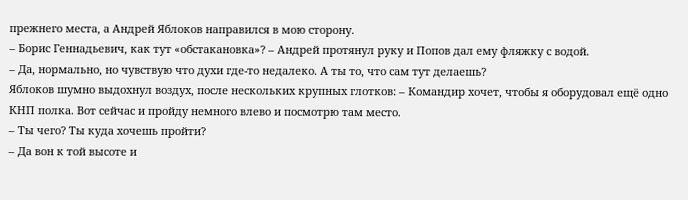прежнего места, а Андрей Яблоков направился в мою сторону.
– Борис Геннадьевич, как тут «обстакановка»? – Андрей протянул руку и Попов дал ему фляжку с водой.
– Да, нормально, но чувствую что духи где-то недалеко. А ты то, что сам тут делаешь?
Яблоков шумно выдохнул воздух, после нескольких крупных глотков: – Командир хочет, чтобы я оборудовал ещё одно КНП полка. Вот сейчас и пройду немного влево и посмотрю там место.
– Ты чего? Ты куда хочешь пройти?
– Да вон к той высоте и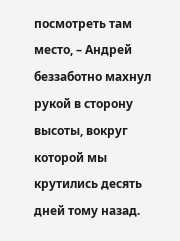посмотреть там место, – Андрей беззаботно махнул рукой в сторону высоты, вокруг которой мы крутились десять дней тому назад.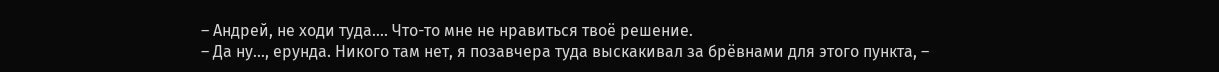– Андрей, не ходи туда…. Что-то мне не нравиться твоё решение.
– Да ну…, ерунда. Никого там нет, я позавчера туда выскакивал за брёвнами для этого пункта, –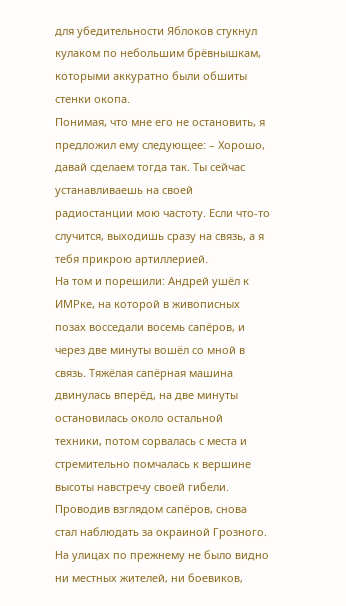для убедительности Яблоков стукнул кулаком по небольшим брёвнышкам, которыми аккуратно были обшиты стенки окопа.
Понимая, что мне его не остановить, я предложил ему следующее: – Хорошо, давай сделаем тогда так. Ты сейчас устанавливаешь на своей радиостанции мою частоту. Если что-то случится, выходишь сразу на связь, а я тебя прикрою артиллерией.
На том и порешили: Андрей ушёл к ИМРке, на которой в живописных позах восседали восемь сапёров, и через две минуты вошёл со мной в связь. Тяжёлая сапёрная машина двинулась вперёд, на две минуты остановилась около остальной техники, потом сорвалась с места и стремительно помчалась к вершине высоты навстречу своей гибели.
Проводив взглядом сапёров, снова стал наблюдать за окраиной Грозного. На улицах по прежнему не было видно ни местных жителей, ни боевиков,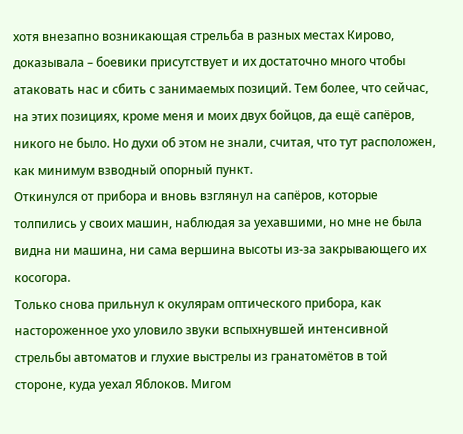хотя внезапно возникающая стрельба в разных местах Кирово, доказывала – боевики присутствует и их достаточно много чтобы атаковать нас и сбить с занимаемых позиций. Тем более, что сейчас, на этих позициях, кроме меня и моих двух бойцов, да ещё сапёров, никого не было. Но духи об этом не знали, считая, что тут расположен, как минимум взводный опорный пункт.
Откинулся от прибора и вновь взглянул на сапёров, которые толпились у своих машин, наблюдая за уехавшими, но мне не была видна ни машина, ни сама вершина высоты из-за закрывающего их косогора.
Только снова прильнул к окулярам оптического прибора, как настороженное ухо уловило звуки вспыхнувшей интенсивной стрельбы автоматов и глухие выстрелы из гранатомётов в той стороне, куда уехал Яблоков. Мигом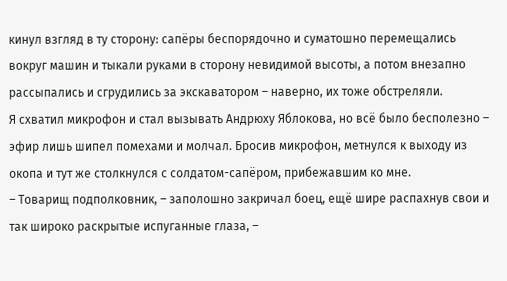кинул взгляд в ту сторону: сапёры беспорядочно и суматошно перемещались вокруг машин и тыкали руками в сторону невидимой высоты, а потом внезапно рассыпались и сгрудились за экскаватором – наверно, их тоже обстреляли.
Я схватил микрофон и стал вызывать Андрюху Яблокова, но всё было бесполезно – эфир лишь шипел помехами и молчал. Бросив микрофон, метнулся к выходу из окопа и тут же столкнулся с солдатом-сапёром, прибежавшим ко мне.
– Товарищ подполковник, – заполошно закричал боец, ещё шире распахнув свои и так широко раскрытые испуганные глаза, –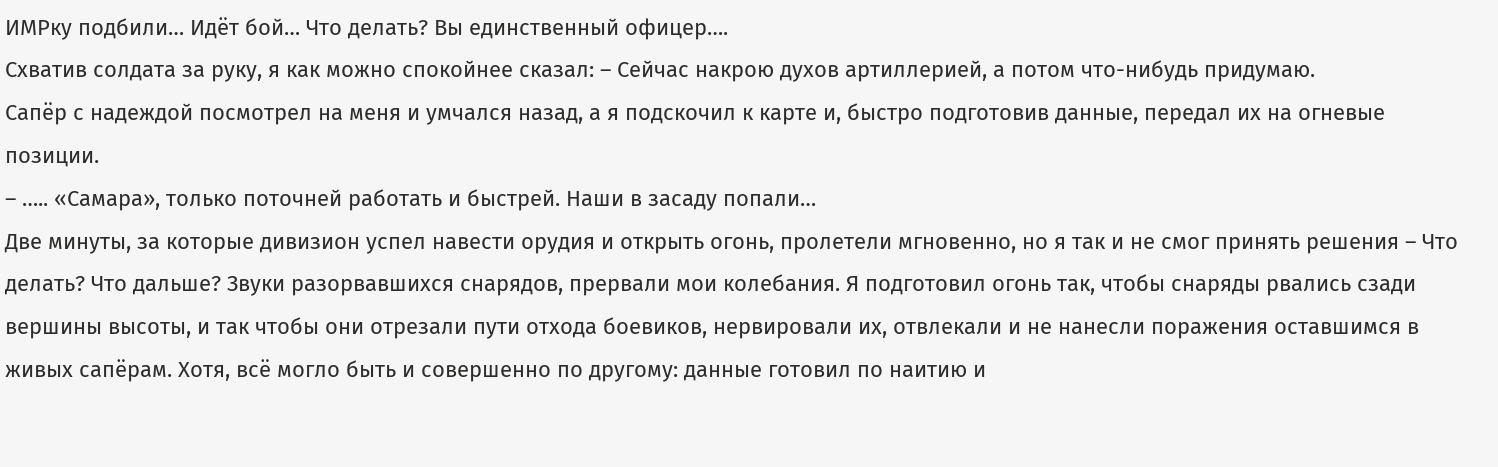ИМРку подбили… Идёт бой… Что делать? Вы единственный офицер….
Схватив солдата за руку, я как можно спокойнее сказал: – Сейчас накрою духов артиллерией, а потом что-нибудь придумаю.
Сапёр с надеждой посмотрел на меня и умчался назад, а я подскочил к карте и, быстро подготовив данные, передал их на огневые позиции.
– ….. «Самара», только поточней работать и быстрей. Наши в засаду попали…
Две минуты, за которые дивизион успел навести орудия и открыть огонь, пролетели мгновенно, но я так и не смог принять решения – Что делать? Что дальше? Звуки разорвавшихся снарядов, прервали мои колебания. Я подготовил огонь так, чтобы снаряды рвались сзади вершины высоты, и так чтобы они отрезали пути отхода боевиков, нервировали их, отвлекали и не нанесли поражения оставшимся в живых сапёрам. Хотя, всё могло быть и совершенно по другому: данные готовил по наитию и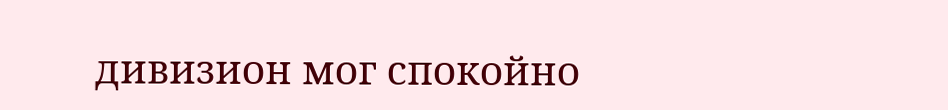дивизион мог спокойно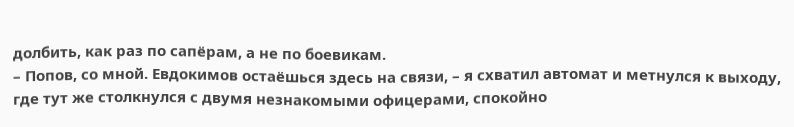долбить, как раз по сапёрам, а не по боевикам.
– Попов, со мной. Евдокимов остаёшься здесь на связи, – я схватил автомат и метнулся к выходу, где тут же столкнулся с двумя незнакомыми офицерами, спокойно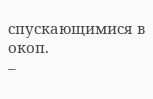спускающимися в окоп.
–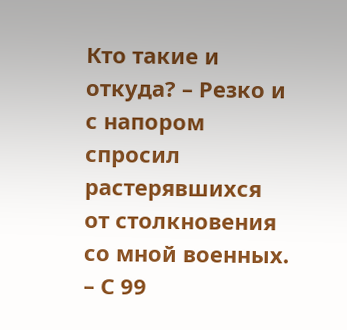Кто такие и откуда? – Резко и с напором спросил растерявшихся от столкновения со мной военных.
– С 99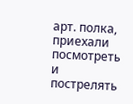арт. полка, приехали посмотреть и пострелять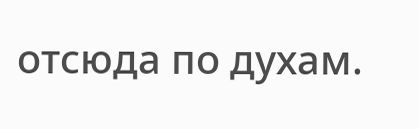отсюда по духам.